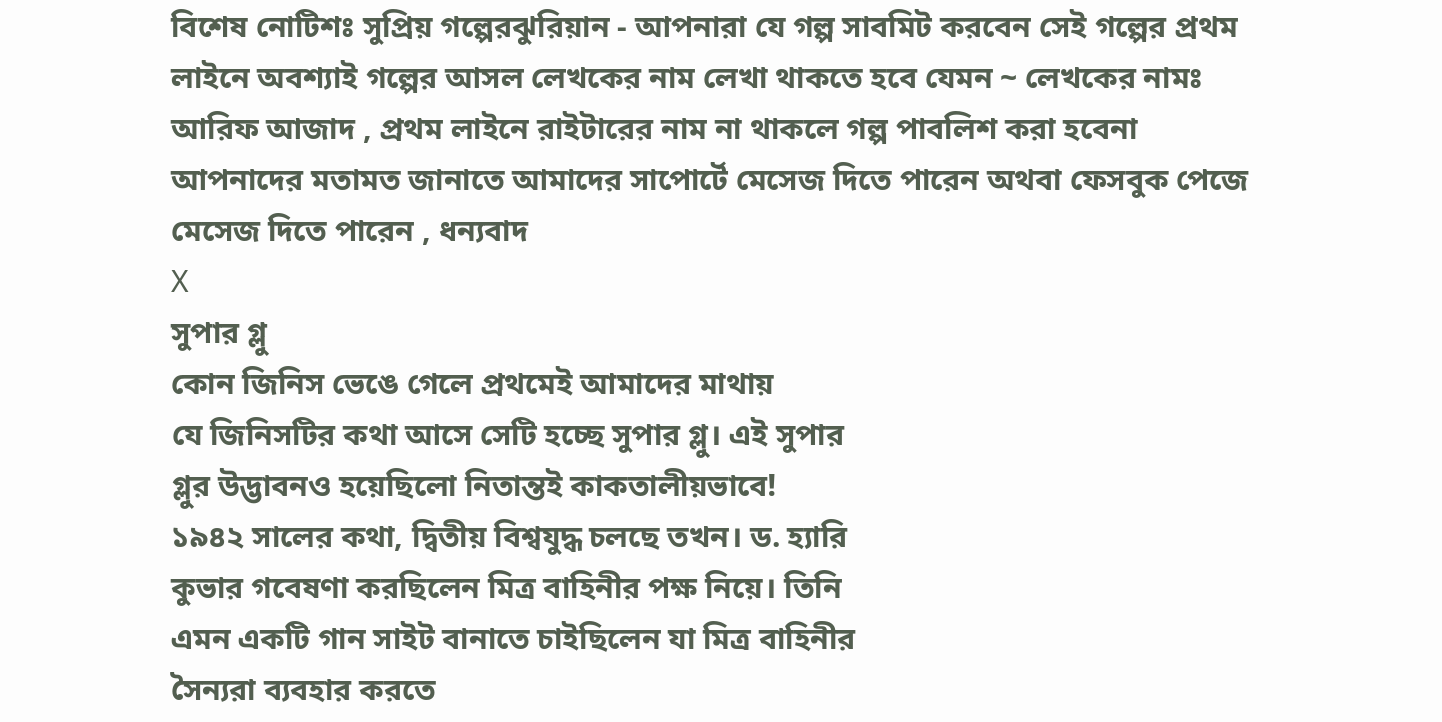বিশেষ নোটিশঃ সুপ্রিয় গল্পেরঝুরিয়ান - আপনারা যে গল্প সাবমিট করবেন সেই গল্পের প্রথম লাইনে অবশ্যাই গল্পের আসল লেখকের নাম লেখা থাকতে হবে যেমন ~ লেখকের নামঃ আরিফ আজাদ , প্রথম লাইনে রাইটারের নাম না থাকলে গল্প পাবলিশ করা হবেনা
আপনাদের মতামত জানাতে আমাদের সাপোর্টে মেসেজ দিতে পারেন অথবা ফেসবুক পেজে মেসেজ দিতে পারেন , ধন্যবাদ
X
সুপার গ্লু
কোন জিনিস ভেঙে গেলে প্রথমেই আমাদের মাথায়
যে জিনিসটির কথা আসে সেটি হচ্ছে সুপার গ্লু। এই সুপার
গ্লুর উদ্ভাবনও হয়েছিলো নিতান্তই কাকতালীয়ভাবে!
১৯৪২ সালের কথা, দ্বিতীয় বিশ্বযুদ্ধ চলছে তখন। ড. হ্যারি
কুভার গবেষণা করছিলেন মিত্র বাহিনীর পক্ষ নিয়ে। তিনি
এমন একটি গান সাইট বানাতে চাইছিলেন যা মিত্র বাহিনীর
সৈন্যরা ব্যবহার করতে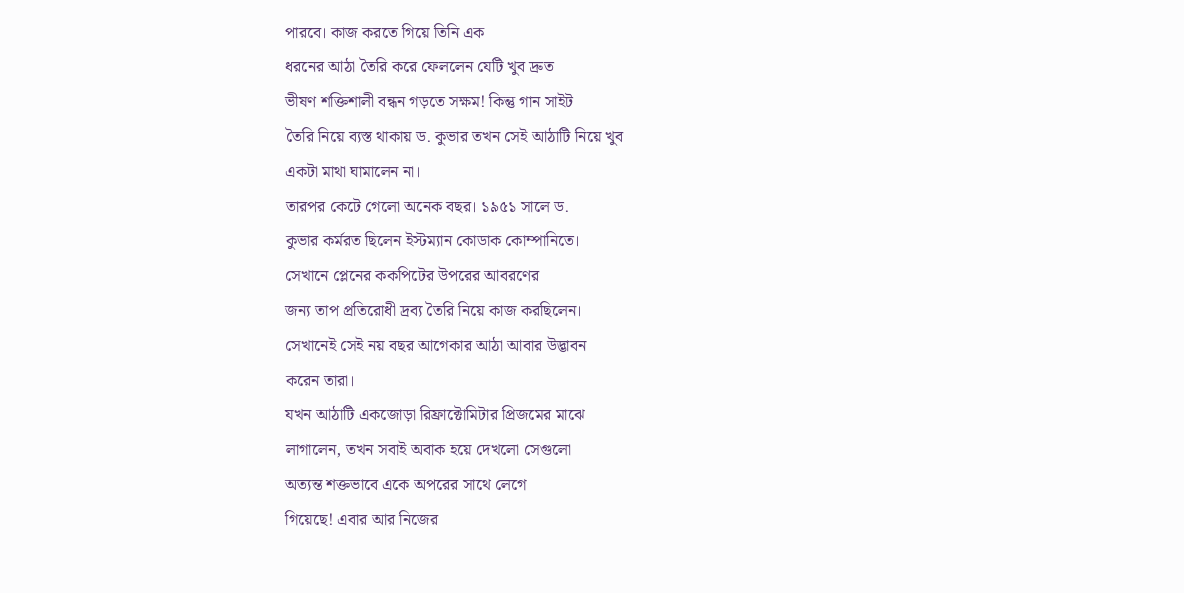পারবে। কাজ করতে গিয়ে তিনি এক
ধরনের আঠা তৈরি করে ফেললেন যেটি খুব দ্রুত
ভীষণ শক্তিশালী বন্ধন গড়তে সক্ষম! কিন্তু গান সাইট
তৈরি নিয়ে ব্যস্ত থাকায় ড. কুভার তখন সেই আঠাটি নিয়ে খুব
একটা মাথা ঘামালেন না।
তারপর কেটে গেলো অনেক বছর। ১৯৫১ সালে ড.
কুভার কর্মরত ছিলেন ইস্টম্যান কোডাক কোম্পানিতে।
সেখানে প্লেনের ককপিটের উপরের আবরণের
জন্য তাপ প্রতিরোধী দ্রব্য তৈরি নিয়ে কাজ করছিলেন।
সেখানেই সেই নয় বছর আগেকার আঠা আবার উদ্ভাবন
করেন তারা।
যখন আঠাটি একজোড়া রিফ্রাক্টোমিটার প্রিজমের মাঝে
লাগালেন, তখন সবাই অবাক হয়ে দেখলো সেগুলো
অত্যন্ত শক্তভাবে একে অপরের সাথে লেগে
গিয়েছে! এবার আর নিজের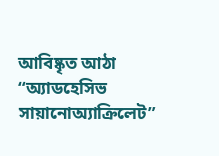আবিষ্কৃত আঠা “অ্যাডহেসিভ
সায়ানোঅ্যাক্রিলেট”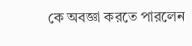কে অবজ্ঞা করতে পারলেন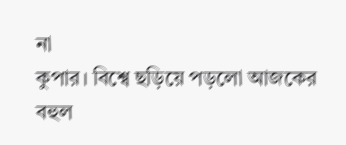না
কুপার। বিশ্বে ছড়িয়ে পড়লো আজকের বহুল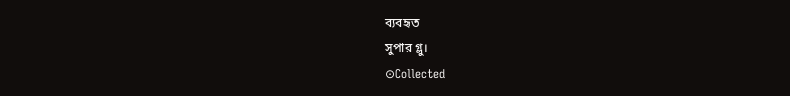ব্যবহৃত
সুপার গ্লু।
⊙Collected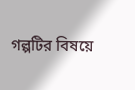গল্পটির বিষয়ে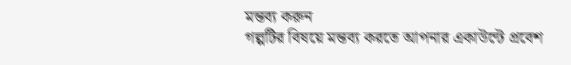মন্তব্য করুন
গল্পটির বিষয়ে মন্তব্য করতে আপনার একাউন্টে প্রবেশ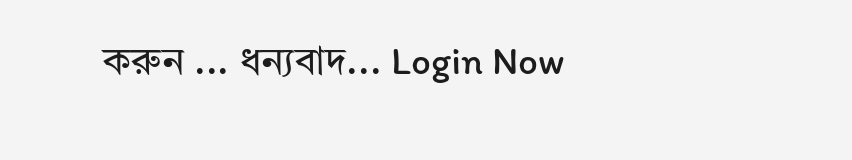করুন ... ধন্যবাদ... Login Now